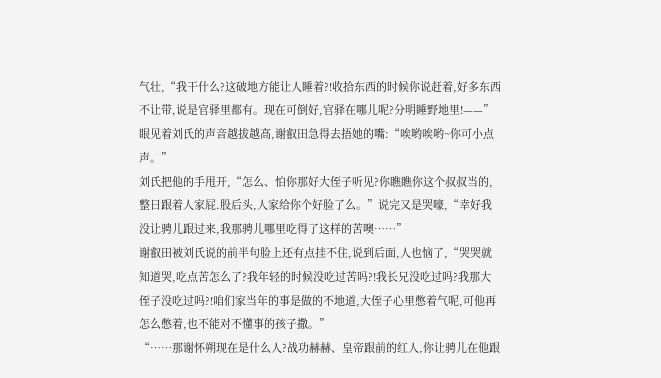气壮,“我干什么?这破地方能让人睡着?!收拾东西的时候你说赶着,好多东西不让带,说是官驿里都有。现在可倒好,官驿在哪儿呢?分明睡野地里!——”
眼见着刘氏的声音越拔越高,谢叡田急得去捂她的嘴:“唉哟唉哟~你可小点声。”
刘氏把他的手甩开,“怎么、怕你那好大侄子听见?你瞧瞧你这个叔叔当的,整日跟着人家屁.股后头,人家给你个好脸了么。”说完又是哭嚎,“幸好我没让骋儿跟过来,我那骋儿哪里吃得了这样的苦噢……”
谢叡田被刘氏说的前半句脸上还有点挂不住,说到后面,人也恼了,“哭哭就知道哭,吃点苦怎么了?我年轻的时候没吃过苦吗?!我长兄没吃过吗?我那大侄子没吃过吗?!咱们家当年的事是做的不地道,大侄子心里憋着气呢,可他再怎么憋着,也不能对不懂事的孩子撒。”
“……那谢怀朔现在是什么人?战功赫赫、皇帝跟前的红人,你让骋儿在他跟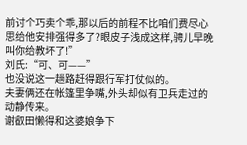前讨个巧卖个乖,那以后的前程不比咱们费尽心思给他安排强得多了?眼皮子浅成这样,骋儿早晚叫你给教坏了!”
刘氏:“可、可——”
也没说这一趟路赶得跟行军打仗似的。
夫妻俩还在帐篷里争嘴,外头却似有卫兵走过的动静传来。
谢叡田懒得和这婆娘争下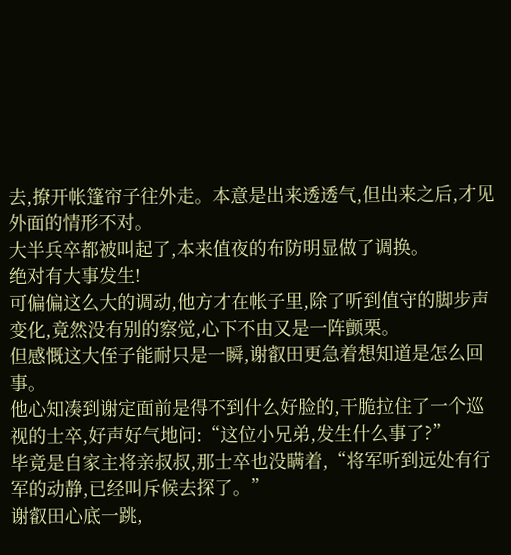去,撩开帐篷帘子往外走。本意是出来透透气,但出来之后,才见外面的情形不对。
大半兵卒都被叫起了,本来值夜的布防明显做了调换。
绝对有大事发生!
可偏偏这么大的调动,他方才在帐子里,除了听到值守的脚步声变化,竟然没有别的察觉,心下不由又是一阵颤栗。
但感慨这大侄子能耐只是一瞬,谢叡田更急着想知道是怎么回事。
他心知凑到谢定面前是得不到什么好脸的,干脆拉住了一个巡视的士卒,好声好气地问:“这位小兄弟,发生什么事了?”
毕竟是自家主将亲叔叔,那士卒也没瞒着,“将军听到远处有行军的动静,已经叫斥候去探了。”
谢叡田心底一跳,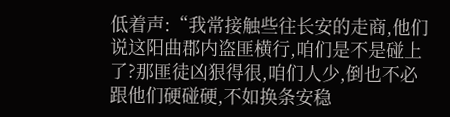低着声:“我常接触些往长安的走商,他们说这阳曲郡内盗匪横行,咱们是不是碰上了?那匪徒凶狠得很,咱们人少,倒也不必跟他们硬碰硬,不如换条安稳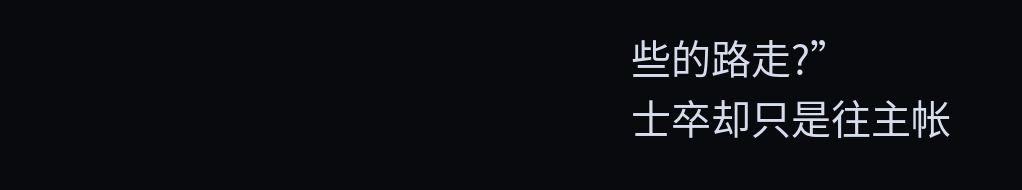些的路走?”
士卒却只是往主帐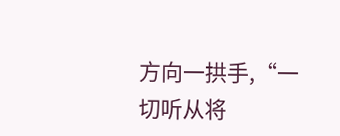方向一拱手,“一切听从将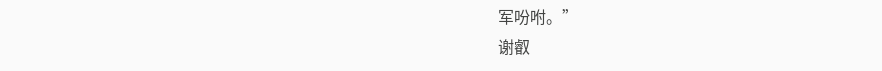军吩咐。”
谢叡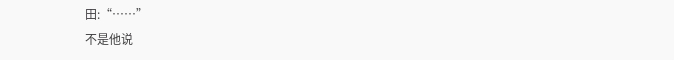田:“……”
不是他说